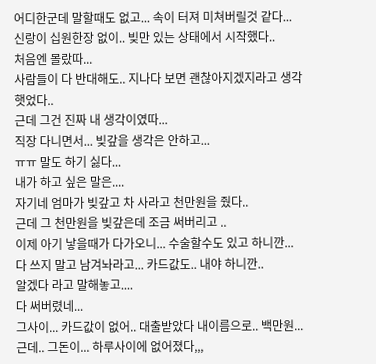어디한군데 말할때도 없고... 속이 터져 미쳐버릴것 같다...
신랑이 십원한장 없이.. 빚만 있는 상태에서 시작했다..
처음엔 몰랐따...
사람들이 다 반대해도.. 지나다 보면 괜찮아지겠지라고 생각햇었다..
근데 그건 진짜 내 생각이였따...
직장 다니면서... 빚갚을 생각은 안하고...
ㅠㅠ 말도 하기 싫다...
내가 하고 싶은 말은....
자기네 엄마가 빚갚고 차 사라고 천만원을 줬다..
근데 그 천만원을 빚갚은데 조금 써버리고 ..
이제 아기 낳을때가 다가오니... 수술할수도 있고 하니깐...
다 쓰지 말고 남겨놔라고... 카드값도.. 내야 하니깐..
알겠다 라고 말해놓고....
다 써버렸네...
그사이... 카드값이 없어.. 대출받았다 내이름으로.. 백만원...
근데.. 그돈이... 하루사이에 없어졌다,,,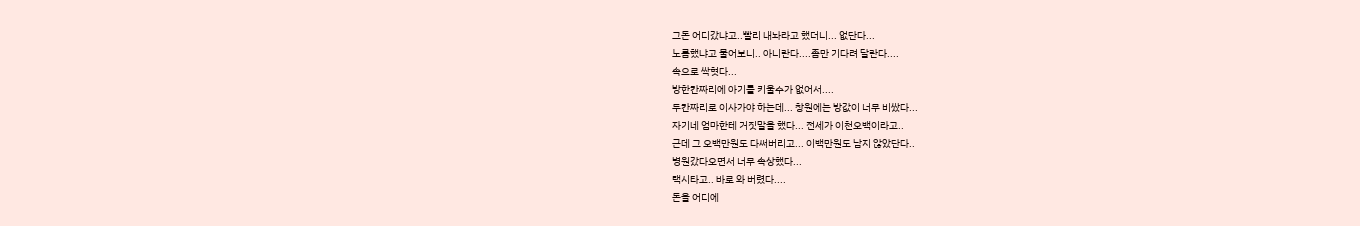그돈 어디갔냐고..빨리 내놔라고 했더니... 없단다...
노름했냐고 물어보니.. 아니란다....좀만 기다려 달란다....
속으로 싹혓다...
방한칸짜리에 아기를 키울수가 없어서....
두칸짜리로 이사가야 하는데... 창원에는 방값이 너무 비쌌다...
자기네 엄마한테 거짓말을 했다... 전세가 이천오백이라고..
근데 그 오백만원도 다써버리고... 이백만원도 남지 않았단다..
병원갔다오면서 너무 속상했다...
택시타고.. 바로 와 버렸다....
돈을 어디에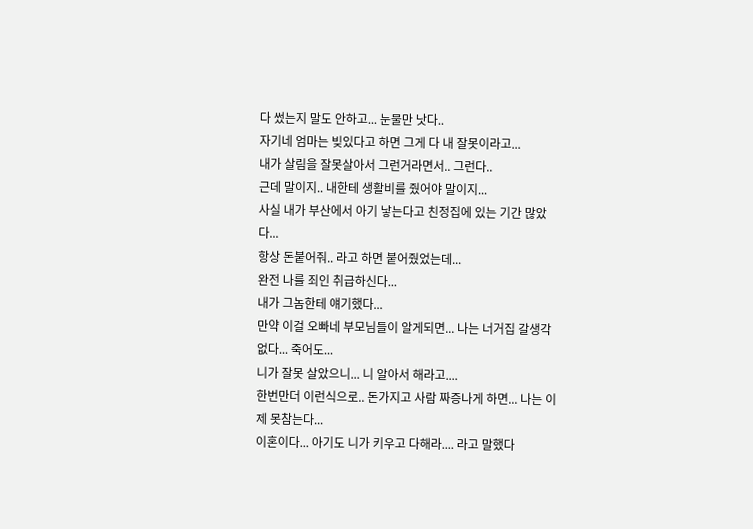다 썼는지 말도 안하고... 눈물만 낫다..
자기네 엄마는 빚있다고 하면 그게 다 내 잘못이라고...
내가 살림을 잘못살아서 그런거라면서.. 그런다..
근데 말이지.. 내한테 생활비를 줬어야 말이지...
사실 내가 부산에서 아기 낳는다고 친정집에 있는 기간 많았다...
항상 돈붙어줘.. 라고 하면 붙어줬었는데...
완전 나를 죄인 취급하신다...
내가 그놈한테 얘기했다...
만약 이걸 오빠네 부모님들이 알게되면... 나는 너거집 갈생각없다... 죽어도...
니가 잘못 살았으니... 니 알아서 해라고....
한번만더 이런식으로.. 돈가지고 사람 짜증나게 하면... 나는 이제 못참는다...
이혼이다... 아기도 니가 키우고 다해라.... 라고 말했다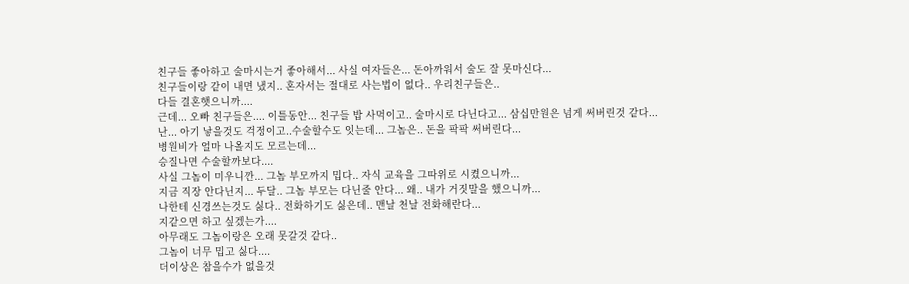친구들 좋아하고 술마시는거 좋아해서... 사실 여자들은... 돈아까워서 술도 잘 못마신다...
친구들이랑 같이 내면 냈지.. 혼자서는 절대로 사는법이 없다.. 우리친구들은..
다들 결혼햇으니까....
근데... 오빠 친구들은.... 이틀동안... 친구들 밥 사먹이고.. 술마시로 다닌다고... 삼십만원은 넘게 써버린것 같다...
난... 아기 낳을것도 걱정이고..수술할수도 잇는데... 그놈은.. 돈을 팍팍 써버린다...
병원비가 얼마 나올지도 모르는데...
승질나면 수술할까보다....
사실 그놈이 미우니깐... 그놈 부모까지 밉다.. 자식 교육을 그따위로 시켰으니까...
지금 직장 안다닌지... 두달.. 그놈 부모는 다닌줄 안다... 왜.. 내가 거짓말을 했으니까...
나한테 신경쓰는것도 싫다.. 전화하기도 싫은데.. 맨날 천날 전화해란다...
지같으면 하고 싶겠는가....
아무래도 그놈이랑은 오래 못갈것 같다..
그놈이 너무 밉고 싫다....
더이상은 참을수가 없을것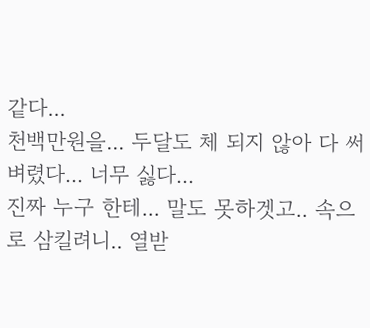같다...
천백만원을... 두달도 체 되지 않아 다 써벼렸다... 너무 싫다...
진짜 누구 한테... 말도 못하겟고.. 속으로 삼킬려니.. 열받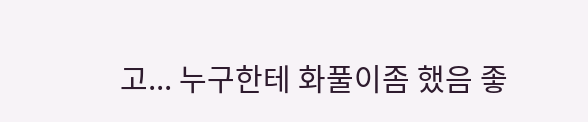고... 누구한테 화풀이좀 했음 좋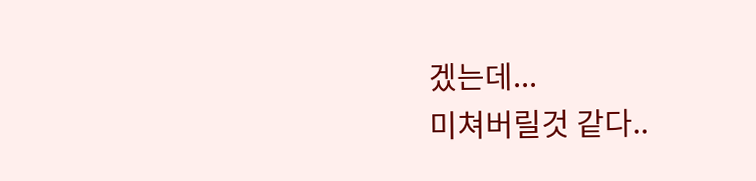겠는데...
미쳐버릴것 같다..